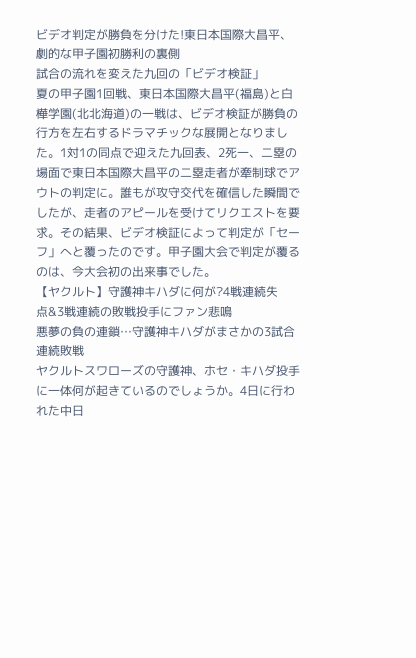ビデオ判定が勝負を分けた!東日本国際大昌平、劇的な甲子園初勝利の裏側
試合の流れを変えた九回の「ビデオ検証」
夏の甲子園1回戦、東日本国際大昌平(福島)と白樺学園(北北海道)の一戦は、ビデオ検証が勝負の行方を左右するドラマチックな展開となりました。1対1の同点で迎えた九回表、2死一、二塁の場面で東日本国際大昌平の二塁走者が牽制球でアウトの判定に。誰もが攻守交代を確信した瞬間でしたが、走者のアピールを受けてリクエストを要求。その結果、ビデオ検証によって判定が「セーフ」へと覆ったのです。甲子園大会で判定が覆るのは、今大会初の出来事でした。
【ヤクルト】守護神キハダに何が?4戦連続失点&3戦連続の敗戦投手にファン悲鳴
悪夢の負の連鎖…守護神キハダがまさかの3試合連続敗戦
ヤクルトスワローズの守護神、ホセ・キハダ投手に一体何が起きているのでしょうか。4日に行われた中日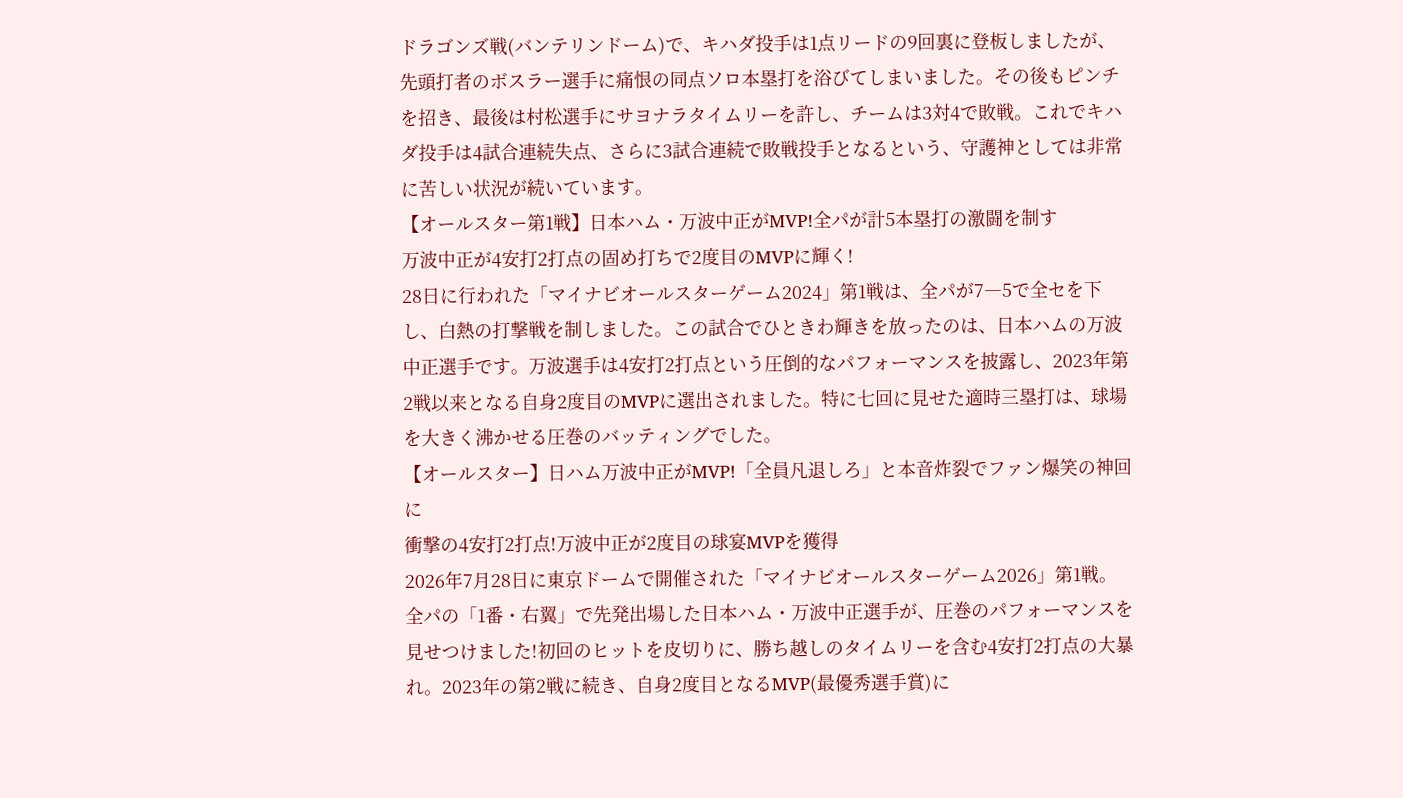ドラゴンズ戦(バンテリンドーム)で、キハダ投手は1点リードの9回裏に登板しましたが、先頭打者のボスラー選手に痛恨の同点ソロ本塁打を浴びてしまいました。その後もピンチを招き、最後は村松選手にサヨナラタイムリーを許し、チームは3対4で敗戦。これでキハダ投手は4試合連続失点、さらに3試合連続で敗戦投手となるという、守護神としては非常に苦しい状況が続いています。
【オールスター第1戦】日本ハム・万波中正がMVP!全パが計5本塁打の激闘を制す
万波中正が4安打2打点の固め打ちで2度目のMVPに輝く!
28日に行われた「マイナビオールスターゲーム2024」第1戦は、全パが7―5で全セを下し、白熱の打撃戦を制しました。この試合でひときわ輝きを放ったのは、日本ハムの万波中正選手です。万波選手は4安打2打点という圧倒的なパフォーマンスを披露し、2023年第2戦以来となる自身2度目のMVPに選出されました。特に七回に見せた適時三塁打は、球場を大きく沸かせる圧巻のバッティングでした。
【オールスター】日ハム万波中正がMVP!「全員凡退しろ」と本音炸裂でファン爆笑の神回に
衝撃の4安打2打点!万波中正が2度目の球宴MVPを獲得
2026年7月28日に東京ドームで開催された「マイナビオールスターゲーム2026」第1戦。全パの「1番・右翼」で先発出場した日本ハム・万波中正選手が、圧巻のパフォーマンスを見せつけました!初回のヒットを皮切りに、勝ち越しのタイムリーを含む4安打2打点の大暴れ。2023年の第2戦に続き、自身2度目となるMVP(最優秀選手賞)に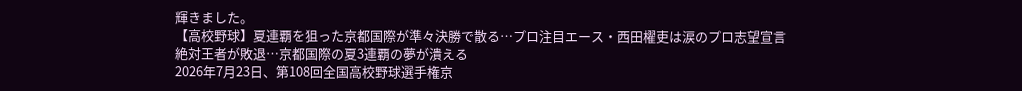輝きました。
【高校野球】夏連覇を狙った京都国際が準々決勝で散る…プロ注目エース・西田櫂吏は涙のプロ志望宣言
絶対王者が敗退…京都国際の夏3連覇の夢が潰える
2026年7月23日、第108回全国高校野球選手権京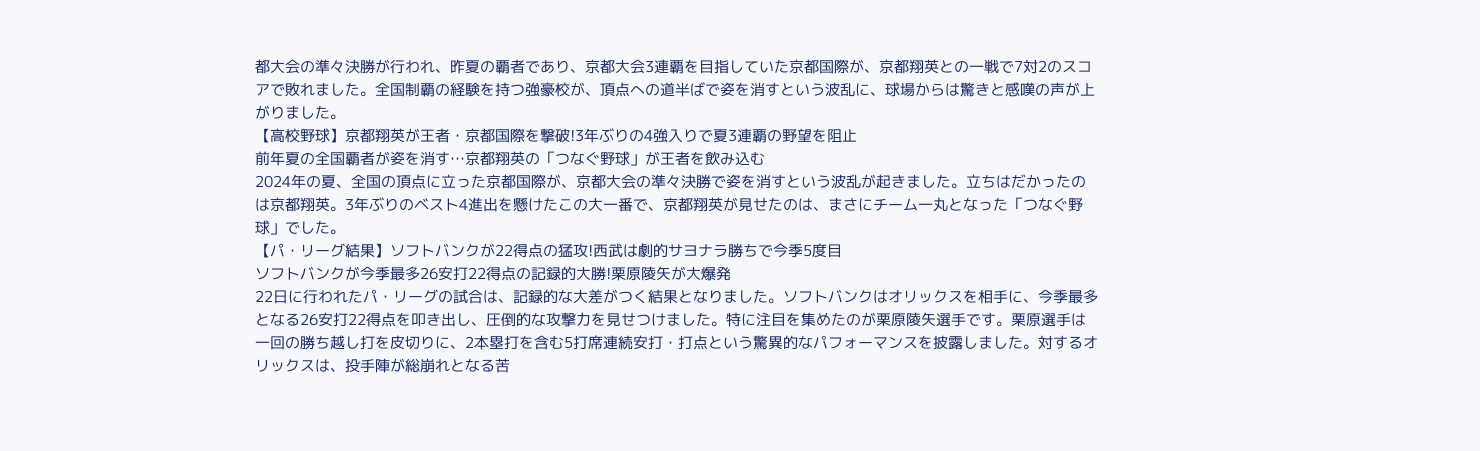都大会の準々決勝が行われ、昨夏の覇者であり、京都大会3連覇を目指していた京都国際が、京都翔英との一戦で7対2のスコアで敗れました。全国制覇の経験を持つ強豪校が、頂点への道半ばで姿を消すという波乱に、球場からは驚きと感嘆の声が上がりました。
【高校野球】京都翔英が王者・京都国際を撃破!3年ぶりの4強入りで夏3連覇の野望を阻止
前年夏の全国覇者が姿を消す…京都翔英の「つなぐ野球」が王者を飲み込む
2024年の夏、全国の頂点に立った京都国際が、京都大会の準々決勝で姿を消すという波乱が起きました。立ちはだかったのは京都翔英。3年ぶりのベスト4進出を懸けたこの大一番で、京都翔英が見せたのは、まさにチーム一丸となった「つなぐ野球」でした。
【パ・リーグ結果】ソフトバンクが22得点の猛攻!西武は劇的サヨナラ勝ちで今季5度目
ソフトバンクが今季最多26安打22得点の記録的大勝!栗原陵矢が大爆発
22日に行われたパ・リーグの試合は、記録的な大差がつく結果となりました。ソフトバンクはオリックスを相手に、今季最多となる26安打22得点を叩き出し、圧倒的な攻撃力を見せつけました。特に注目を集めたのが栗原陵矢選手です。栗原選手は一回の勝ち越し打を皮切りに、2本塁打を含む5打席連続安打・打点という驚異的なパフォーマンスを披露しました。対するオリックスは、投手陣が総崩れとなる苦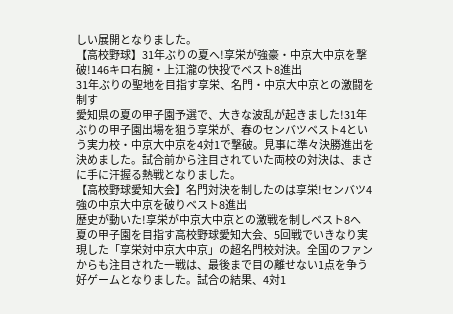しい展開となりました。
【高校野球】31年ぶりの夏へ!享栄が強豪・中京大中京を撃破!146キロ右腕・上江瀧の快投でベスト8進出
31年ぶりの聖地を目指す享栄、名門・中京大中京との激闘を制す
愛知県の夏の甲子園予選で、大きな波乱が起きました!31年ぶりの甲子園出場を狙う享栄が、春のセンバツベスト4という実力校・中京大中京を4対1で撃破。見事に準々決勝進出を決めました。試合前から注目されていた両校の対決は、まさに手に汗握る熱戦となりました。
【高校野球愛知大会】名門対決を制したのは享栄!センバツ4強の中京大中京を破りベスト8進出
歴史が動いた!享栄が中京大中京との激戦を制しベスト8へ
夏の甲子園を目指す高校野球愛知大会、5回戦でいきなり実現した「享栄対中京大中京」の超名門校対決。全国のファンからも注目された一戦は、最後まで目の離せない1点を争う好ゲームとなりました。試合の結果、4対1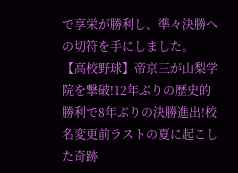で享栄が勝利し、準々決勝への切符を手にしました。
【高校野球】帝京三が山梨学院を撃破!12年ぶりの歴史的勝利で8年ぶりの決勝進出!校名変更前ラストの夏に起こした奇跡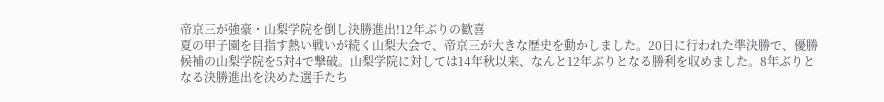帝京三が強豪・山梨学院を倒し決勝進出!12年ぶりの歓喜
夏の甲子園を目指す熱い戦いが続く山梨大会で、帝京三が大きな歴史を動かしました。20日に行われた準決勝で、優勝候補の山梨学院を5対4で撃破。山梨学院に対しては14年秋以来、なんと12年ぶりとなる勝利を収めました。8年ぶりとなる決勝進出を決めた選手たち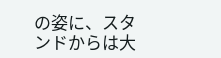の姿に、スタンドからは大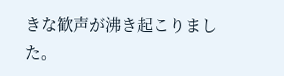きな歓声が沸き起こりました。